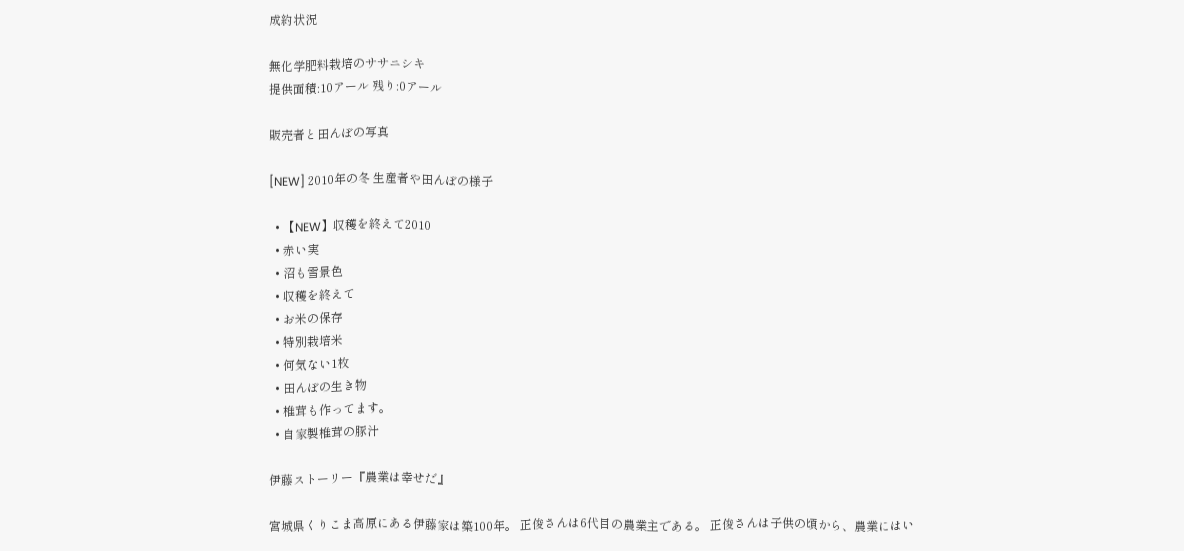成約状況

無化学肥料栽培のササニシキ
提供面積:10アール 残り:0アール

販売者と田んぼの写真

[NEW] 2010年の冬 生産者や田んぼの様子

  • 【NEW】収穫を終えて2010
  • 赤い実
  • 沼も雪景色
  • 収穫を終えて
  • お米の保存
  • 特別栽培米
  • 何気ない1枚
  • 田んぼの生き物
  • 椎茸も作ってます。
  • 自家製椎茸の豚汁

伊藤ストーリー『農業は幸せだ』

宮城県くりこま高原にある伊藤家は築100年。 正俊さんは6代目の農業主である。 正俊さんは子供の頃から、農業にはい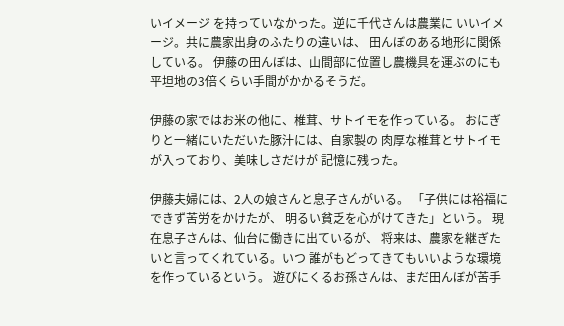いイメージ を持っていなかった。逆に千代さんは農業に いいイメージ。共に農家出身のふたりの違いは、 田んぼのある地形に関係している。 伊藤の田んぼは、山間部に位置し農機具を運ぶのにも 平坦地の3倍くらい手間がかかるそうだ。

伊藤の家ではお米の他に、椎茸、サトイモを作っている。 おにぎりと一緒にいただいた豚汁には、自家製の 肉厚な椎茸とサトイモが入っており、美味しさだけが 記憶に残った。

伊藤夫婦には、2人の娘さんと息子さんがいる。 「子供には裕福にできず苦労をかけたが、 明るい貧乏を心がけてきた」という。 現在息子さんは、仙台に働きに出ているが、 将来は、農家を継ぎたいと言ってくれている。いつ 誰がもどってきてもいいような環境を作っているという。 遊びにくるお孫さんは、まだ田んぼが苦手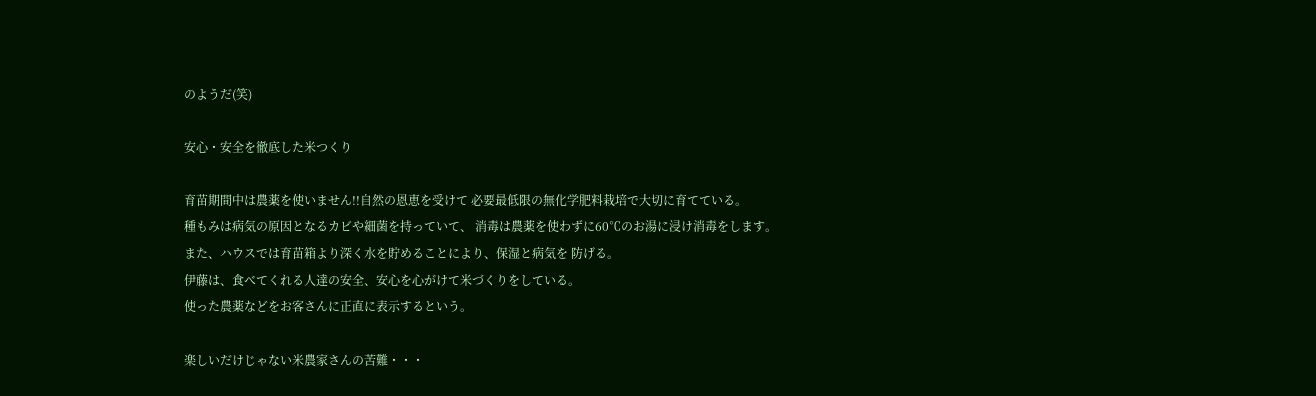のようだ(笑)

安心・安全を徹底した米つくり

育苗期間中は農薬を使いません!!自然の恩恵を受けて 必要最低限の無化学肥料栽培で大切に育てている。
種もみは病気の原因となるカビや細菌を持っていて、 消毒は農薬を使わずに60℃のお湯に浸け消毒をします。
また、ハウスでは育苗箱より深く水を貯めることにより、保湿と病気を 防げる。
伊藤は、食べてくれる人達の安全、安心を心がけて米づくりをしている。
使った農薬などをお客さんに正直に表示するという。

楽しいだけじゃない米農家さんの苦難・・・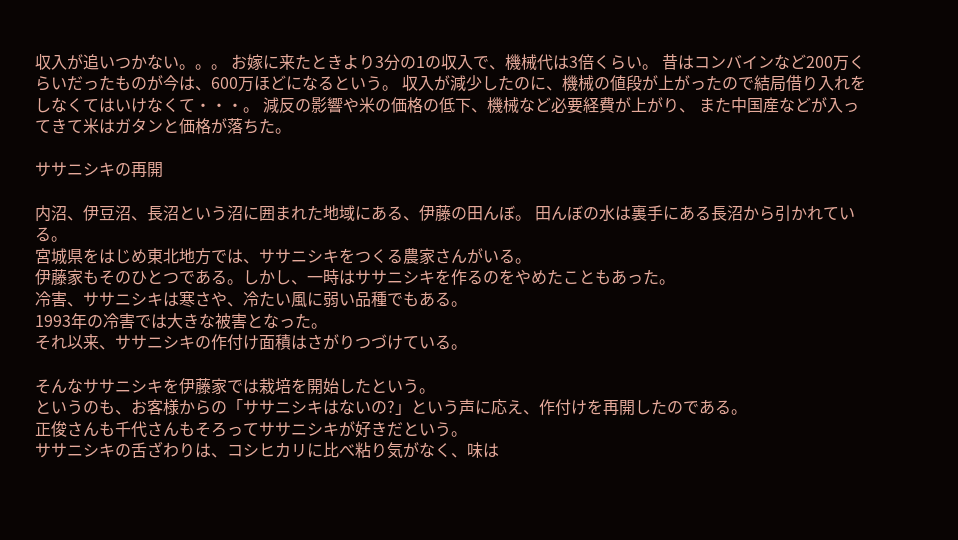収入が追いつかない。。。 お嫁に来たときより3分の1の収入で、機械代は3倍くらい。 昔はコンバインなど200万くらいだったものが今は、600万ほどになるという。 収入が減少したのに、機械の値段が上がったので結局借り入れを しなくてはいけなくて・・・。 減反の影響や米の価格の低下、機械など必要経費が上がり、 また中国産などが入ってきて米はガタンと価格が落ちた。

ササニシキの再開

内沼、伊豆沼、長沼という沼に囲まれた地域にある、伊藤の田んぼ。 田んぼの水は裏手にある長沼から引かれている。
宮城県をはじめ東北地方では、ササニシキをつくる農家さんがいる。
伊藤家もそのひとつである。しかし、一時はササニシキを作るのをやめたこともあった。
冷害、ササニシキは寒さや、冷たい風に弱い品種でもある。
1993年の冷害では大きな被害となった。
それ以来、ササニシキの作付け面積はさがりつづけている。

そんなササニシキを伊藤家では栽培を開始したという。
というのも、お客様からの「ササニシキはないの?」という声に応え、作付けを再開したのである。
正俊さんも千代さんもそろってササニシキが好きだという。
ササニシキの舌ざわりは、コシヒカリに比べ粘り気がなく、味は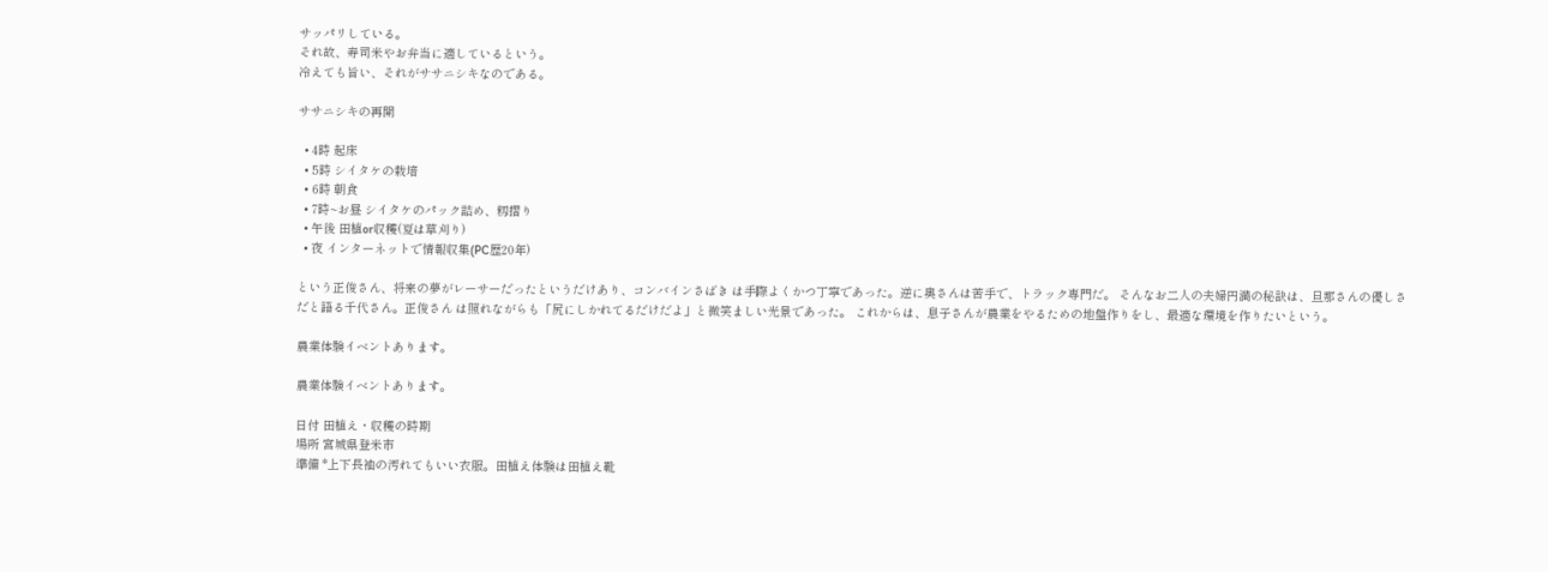サッパリしている。
それ故、寿司米やお弁当に適しているという。
冷えても旨い、それがササニシキなのである。

ササニシキの再開

  • 4時 起床
  • 5時 シイタケの栽培
  • 6時 朝食
  • 7時~お昼 シイタケのパック詰め、籾摺り
  • 午後 田植or収穫(夏は草刈り)
  • 夜 インターネットで情報収集(PC歴20年)

という正俊さん、将来の夢がレーサーだったというだけあり、コンバインさばき は手際よくかつ丁寧であった。逆に奥さんは苦手で、トラック専門だ。 そんなお二人の夫婦円満の秘訣は、旦那さんの優しさだと語る千代さん。正俊さん は照れながらも「尻にしかれてるだけだよ」と微笑ましい光景であった。 これからは、息子さんが農業をやるための地盤作りをし、最適な環境を作りたいという。

農業体験イベントあります。

農業体験イベントあります。

日付 田植え・収穫の時期
場所 宮城県登米市
準備 *上下長袖の汚れてもいい衣服。田植え体験は田植え靴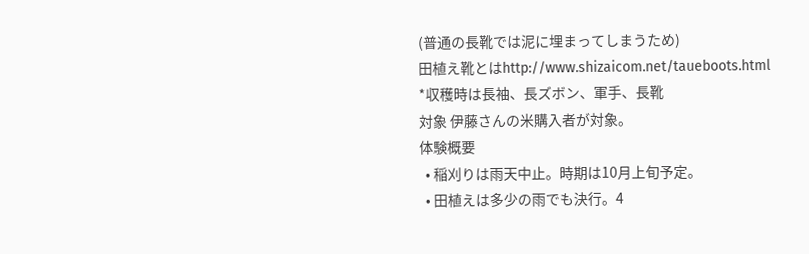(普通の長靴では泥に埋まってしまうため)
田植え靴とはhttp://www.shizaicom.net/taueboots.html
*収穫時は長袖、長ズボン、軍手、長靴
対象 伊藤さんの米購入者が対象。
体験概要
  • 稲刈りは雨天中止。時期は10月上旬予定。
  • 田植えは多少の雨でも決行。4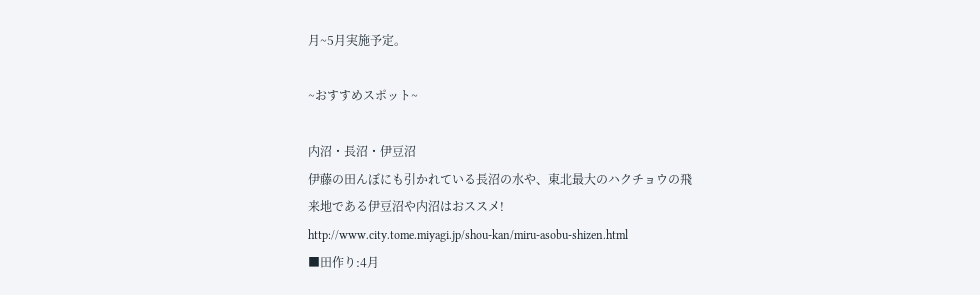月~5月実施予定。

~おすすめスポット~

内沼・長沼・伊豆沼
伊藤の田んぼにも引かれている長沼の水や、東北最大のハクチョウの飛来地である伊豆沼や内沼はおススメ!
http://www.city.tome.miyagi.jp/shou-kan/miru-asobu-shizen.html
■田作り:4月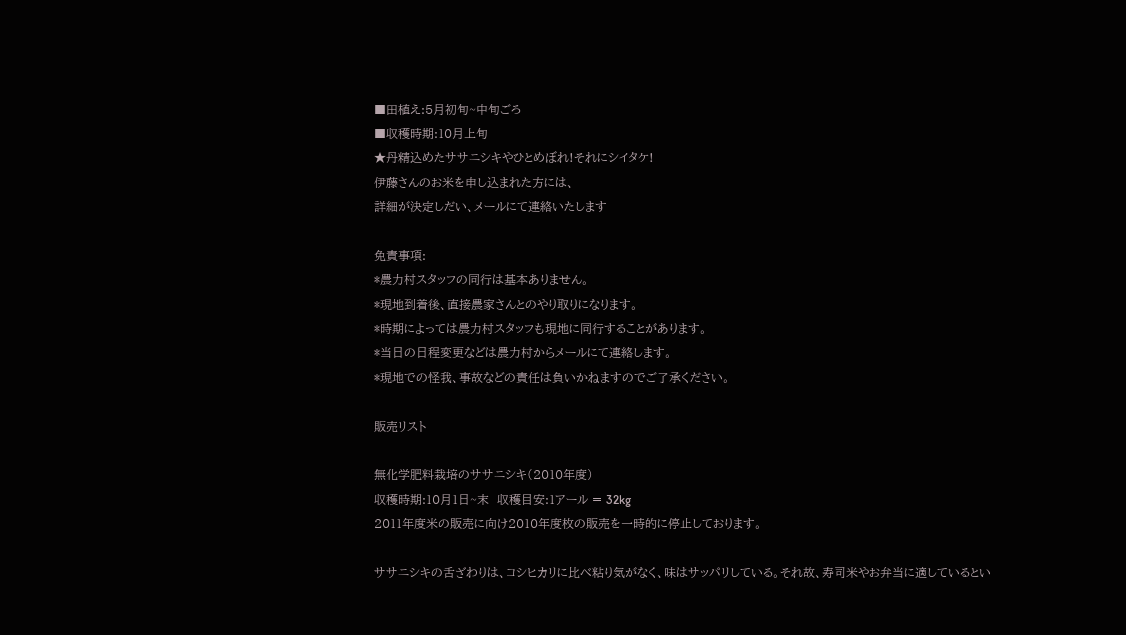■田植え:5月初旬~中旬ごろ
■収穫時期:10月上旬
★丹精込めたササニシキやひとめぼれ!それにシイタケ!
伊藤さんのお米を申し込まれた方には、
詳細が決定しだい、メールにて連絡いたします

免責事項:
*農力村スタッフの同行は基本ありません。
*現地到着後、直接農家さんとのやり取りになります。
*時期によっては農力村スタッフも現地に同行することがあります。
*当日の日程変更などは農力村からメールにて連絡します。
*現地での怪我、事故などの責任は負いかねますのでご了承ください。

販売リスト

無化学肥料栽培のササニシキ(2010年度)
収穫時期:10月1日~末  収穫目安:1アール = 32kg
2011年度米の販売に向け2010年度枚の販売を一時的に停止しております。

ササニシキの舌ざわりは、コシヒカリに比べ粘り気がなく、味はサッパリしている。それ故、寿司米やお弁当に適しているとい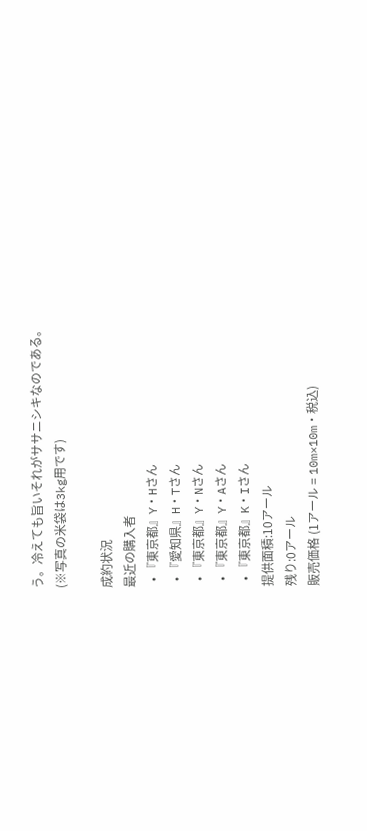う。冷えても旨いそれがササニシキなのである。
(※写真の米袋は3kg用です)

成約状況
最近の購入者
  • 『東京都』Y・Hさん
  • 『愛知県』H・Tさん
  • 『東京都』Y・Nさん
  • 『東京都』Y・Aさん
  • 『東京都』K・Iさん
提供面積:10アール
残り:0アール
販売価格 (1アール = 10m×10m・税込)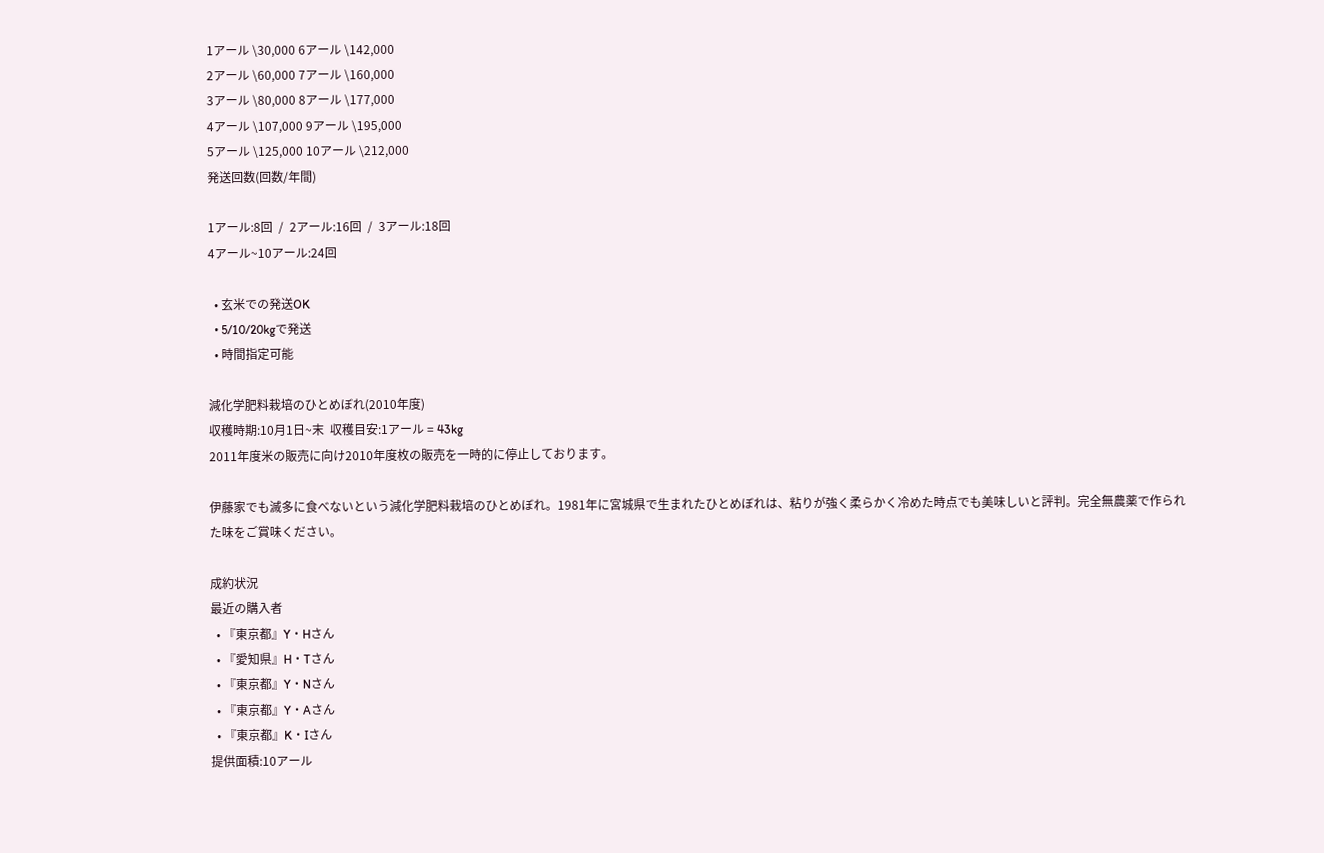1アール \30,000 6アール \142,000
2アール \60,000 7アール \160,000
3アール \80,000 8アール \177,000
4アール \107,000 9アール \195,000
5アール \125,000 10アール \212,000
発送回数(回数/年間)

1アール:8回  /  2アール:16回  /  3アール:18回
4アール~10アール:24回

  • 玄米での発送OK
  • 5/10/20kgで発送
  • 時間指定可能

減化学肥料栽培のひとめぼれ(2010年度)
収穫時期:10月1日~末  収穫目安:1アール = 43kg
2011年度米の販売に向け2010年度枚の販売を一時的に停止しております。

伊藤家でも滅多に食べないという減化学肥料栽培のひとめぼれ。1981年に宮城県で生まれたひとめぼれは、粘りが強く柔らかく冷めた時点でも美味しいと評判。完全無農薬で作られた味をご賞味ください。

成約状況
最近の購入者
  • 『東京都』Y・Hさん
  • 『愛知県』H・Tさん
  • 『東京都』Y・Nさん
  • 『東京都』Y・Aさん
  • 『東京都』K・Iさん
提供面積:10アール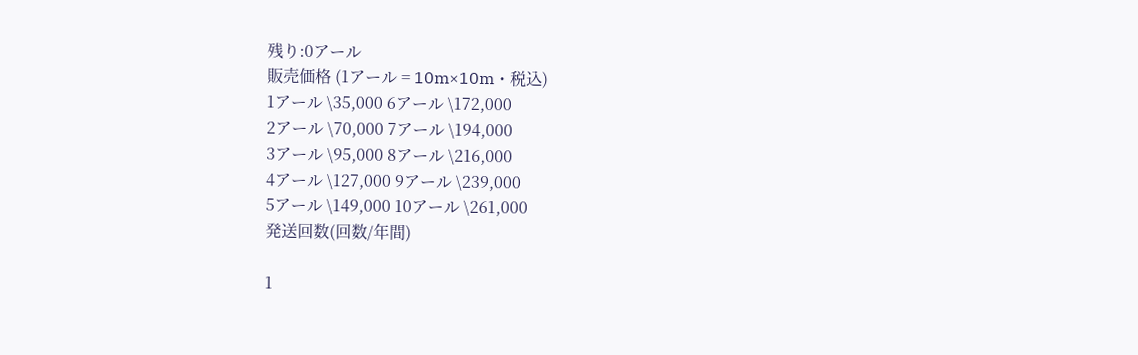残り:0アール
販売価格 (1アール = 10m×10m・税込)
1アール \35,000 6アール \172,000
2アール \70,000 7アール \194,000
3アール \95,000 8アール \216,000
4アール \127,000 9アール \239,000
5アール \149,000 10アール \261,000
発送回数(回数/年間)

1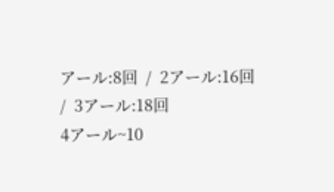アール:8回  /  2アール:16回  /  3アール:18回
4アール~10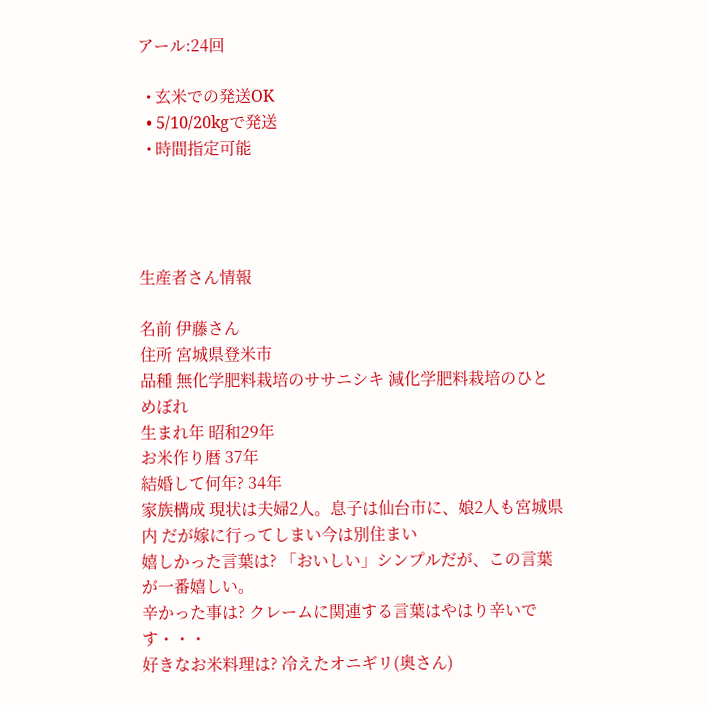アール:24回

  • 玄米での発送OK
  • 5/10/20kgで発送
  • 時間指定可能




生産者さん情報

名前 伊藤さん
住所 宮城県登米市
品種 無化学肥料栽培のササニシキ 減化学肥料栽培のひとめぼれ
生まれ年 昭和29年
お米作り暦 37年
結婚して何年? 34年
家族構成 現状は夫婦2人。息子は仙台市に、娘2人も宮城県内 だが嫁に行ってしまい今は別住まい
嬉しかった言葉は? 「おいしい」シンプルだが、この言葉が一番嬉しい。
辛かった事は? クレームに関連する言葉はやはり辛いです・・・
好きなお米料理は? 冷えたオニギリ(奥さん)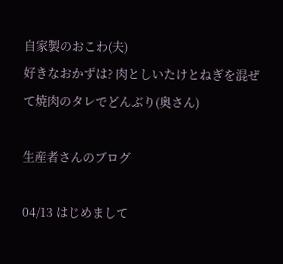自家製のおこわ(夫)
好きなおかずは? 肉としいたけとねぎを混ぜて焼肉のタレでどんぶり(奥さん)

生産者さんのブログ

04/13 はじめまして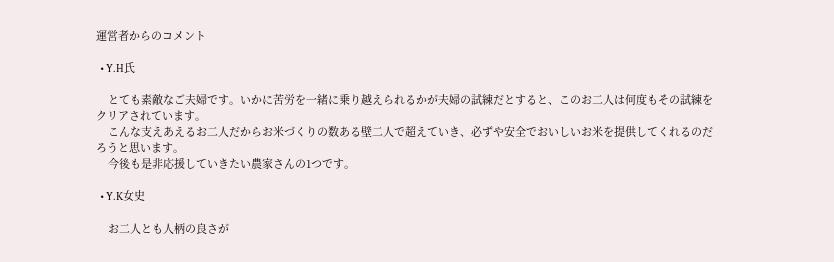運営者からのコメント

  • Y.H氏

    とても素敵なご夫婦です。いかに苦労を一緒に乗り越えられるかが夫婦の試練だとすると、このお二人は何度もその試練をクリアされています。
    こんな支えあえるお二人だからお米づくりの数ある壁二人で超えていき、必ずや安全でおいしいお米を提供してくれるのだろうと思います。
    今後も是非応援していきたい農家さんの1つです。

  • Y.K女史

    お二人とも人柄の良さが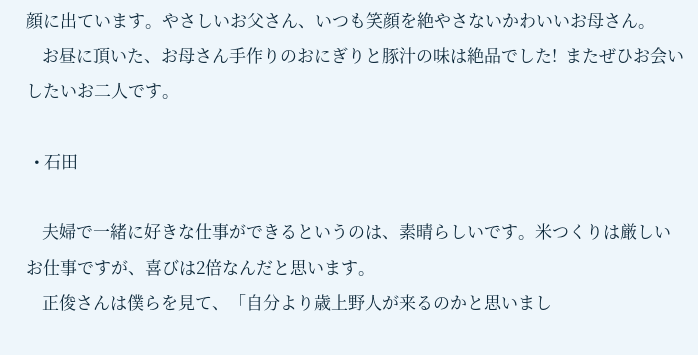顔に出ています。やさしいお父さん、いつも笑顔を絶やさないかわいいお母さん。
    お昼に頂いた、お母さん手作りのおにぎりと豚汁の味は絶品でした!  またぜひお会いしたいお二人です。

  • 石田

    夫婦で一緒に好きな仕事ができるというのは、素晴らしいです。米つくりは厳しいお仕事ですが、喜びは2倍なんだと思います。
    正俊さんは僕らを見て、「自分より歳上野人が来るのかと思いまし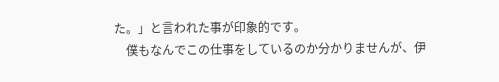た。」と言われた事が印象的です。
    僕もなんでこの仕事をしているのか分かりませんが、伊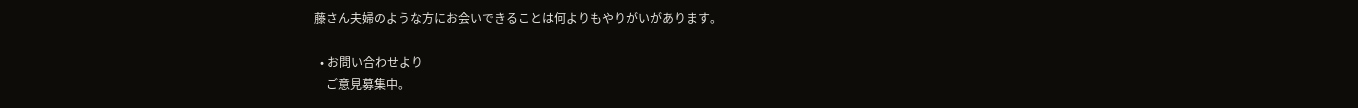藤さん夫婦のような方にお会いできることは何よりもやりがいがあります。

  • お問い合わせより
    ご意見募集中。